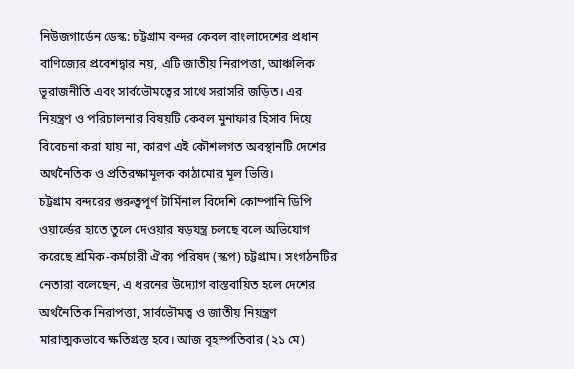নিউজগার্ডেন ডেস্ক: চট্টগ্রাম বন্দর কেবল বাংলাদেশের প্রধান বাণিজ্যের প্রবেশদ্বার নয়, এটি জাতীয় নিরাপত্তা, আঞ্চলিক ভূরাজনীতি এবং সার্বভৌমত্বের সাথে সরাসরি জড়িত। এর নিয়ন্ত্রণ ও পরিচালনার বিষয়টি কেবল মুনাফার হিসাব দিয়ে বিবেচনা করা যায় না, কারণ এই কৌশলগত অবস্থানটি দেশের অর্থনৈতিক ও প্রতিরক্ষামূলক কাঠামোর মূল ভিত্তি।
চট্টগ্রাম বন্দরের গুরুত্বপূর্ণ টার্মিনাল বিদেশি কোম্পানি ডিপি ওয়ার্ল্ডের হাতে তুলে দেওয়ার ষড়যন্ত্র চলছে বলে অভিযোগ করেছে শ্রমিক-কর্মচারী ঐক্য পরিষদ (স্কপ) চট্টগ্রাম। সংগঠনটির নেতারা বলেছেন, এ ধরনের উদ্যোগ বাস্তবায়িত হলে দেশের অর্থনৈতিক নিরাপত্তা, সার্বভৌমত্ব ও জাতীয় নিয়ন্ত্রণ মারাত্মকভাবে ক্ষতিগ্রস্ত হবে। আজ বৃহস্পতিবার (২১ মে)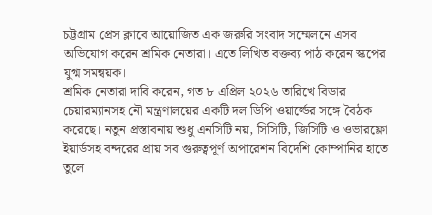চট্টগ্রাম প্রেস ক্লাবে আয়োজিত এক জরুরি সংবাদ সম্মেলনে এসব অভিযোগ করেন শ্রমিক নেতারা। এতে লিখিত বক্তব্য পাঠ করেন স্কপের যুগ্ম সমন্বয়ক।
শ্রমিক নেতারা দাবি করেন, গত ৮ এপ্রিল ২০২৬ তারিখে বিডার চেয়ারম্যানসহ নৌ মন্ত্রণালয়ের একটি দল ডিপি ওয়ার্ল্ডের সঙ্গে বৈঠক করেছে। নতুন প্রস্তাবনায় শুধু এনসিটি নয়, সিসিটি, জিসিটি ও ওভারফ্লো ইয়ার্ডসহ বন্দরের প্রায় সব গুরুত্বপূর্ণ অপারেশন বিদেশি কোম্পানির হাতে তুলে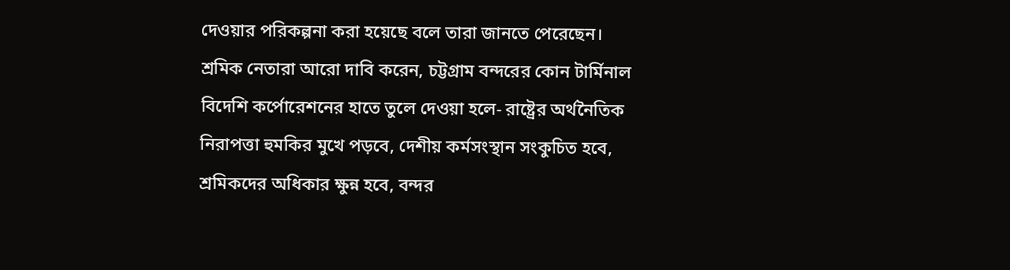দেওয়ার পরিকল্পনা করা হয়েছে বলে তারা জানতে পেরেছেন।
শ্রমিক নেতারা আরো দাবি করেন, চট্টগ্রাম বন্দরের কোন টার্মিনাল বিদেশি কর্পোরেশনের হাতে তুলে দেওয়া হলে- রাষ্ট্রের অর্থনৈতিক নিরাপত্তা হুমকির মুখে পড়বে, দেশীয় কর্মসংস্থান সংকুচিত হবে, শ্রমিকদের অধিকার ক্ষুন্ন হবে, বন্দর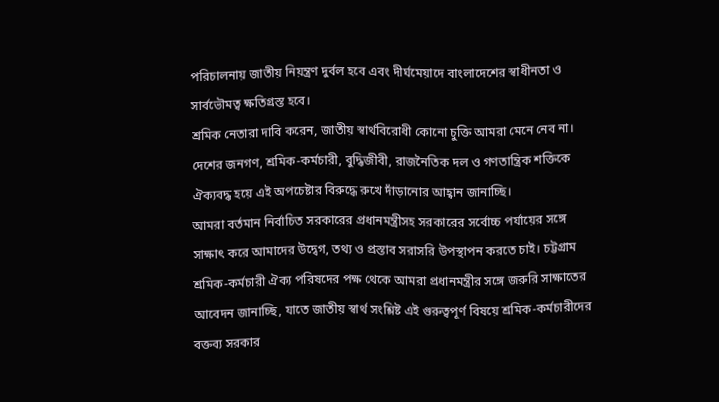পরিচালনায় জাতীয় নিয়ন্ত্রণ দুর্বল হবে এবং দীর্ঘমেয়াদে বাংলাদেশের স্বাধীনতা ও সার্বভৌমত্ব ক্ষতিগ্রস্ত হবে।
শ্রমিক নেতারা দাবি করেন, জাতীয় স্বার্থবিরোধী কোনো চুক্তি আমরা মেনে নেব না। দেশের জনগণ, শ্রমিক-কর্মচারী, বুদ্ধিজীবী, রাজনৈতিক দল ও গণতান্ত্রিক শক্তিকে ঐক্যবদ্ধ হয়ে এই অপচেষ্টার বিরুদ্ধে রুখে দাঁড়ানোর আহ্বান জানাচ্ছি।
আমরা বর্তমান নির্বাচিত সরকারের প্রধানমন্ত্রীসহ সরকারের সর্বোচ্চ পর্যায়ের সঙ্গে সাক্ষাৎ করে আমাদের উদ্বেগ, তথ্য ও প্রস্তাব সরাসরি উপস্থাপন করতে চাই। চট্টগ্রাম শ্রমিক-কর্মচারী ঐক্য পরিষদের পক্ষ থেকে আমরা প্রধানমন্ত্রীর সঙ্গে জরুরি সাক্ষাতের আবেদন জানাচ্ছি, যাতে জাতীয় স্বার্থ সংশ্লিষ্ট এই গুরুত্বপূর্ণ বিষয়ে শ্রমিক-কর্মচারীদের বক্তব্য সরকার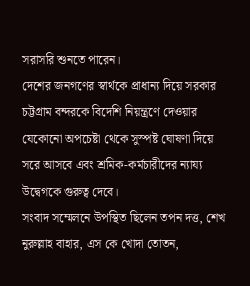সরাসরি শুনতে পারেন।
দেশের জনগণের স্বার্থকে প্রাধান্য দিয়ে সরকার চট্টগ্রাম বন্দরকে বিদেশি নিয়ন্ত্রণে দেওয়ার যেকোনো অপচেষ্টা থেকে সুস্পষ্ট ঘোষণা দিয়ে সরে আসবে এবং শ্রমিক-কর্মচারীদের ন্যায্য উদ্বেগকে গুরুত্ব দেবে।
সংবাদ সম্মেলনে উপস্থিত ছিলেন তপন দত্ত, শেখ নুরুল্লাহ বাহার, এস কে খোদা তোতন,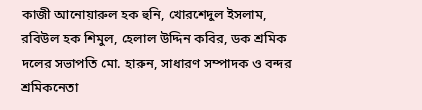কাজী আনোয়ারুল হক হুনি, খোরশেদুল ইসলাম, রবিউল হক শিমুল, হেলাল উদ্দিন কবির, ডক শ্রমিক দলের সভাপতি মো. হারুন, সাধারণ সম্পাদক ও বন্দর শ্রমিকনেতা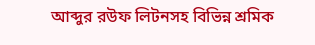আব্দুর রউফ লিটনসহ বিভিন্ন শ্রমিক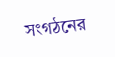সংগঠনের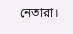নেতারা।